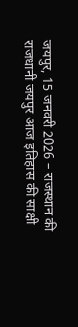जयपुर, 15 जनवरी 2026 – राजस्थान की राजधानी जयपुर आज इतिहास की साक्षी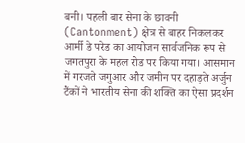बनी। पहली बार सेना के छावनी (Cantonment) क्षेत्र से बाहर निकलकर आर्मी डे परेड का आयोजन सार्वजनिक रूप से जगतपुरा के महल रोड पर किया गया। आसमान में गरजते जगुआर और जमीन पर दहाड़ते अर्जुन टैंकों ने भारतीय सेना की शक्ति का ऐसा प्रदर्शन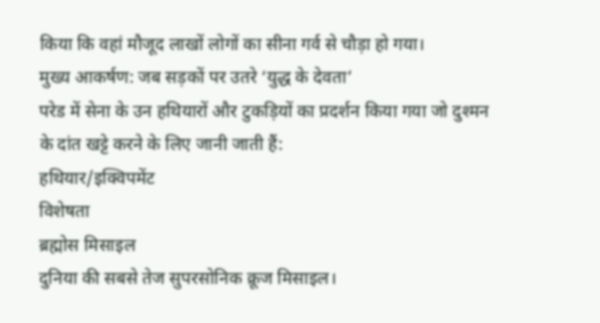किया कि वहां मौजूद लाखों लोगों का सीना गर्व से चौड़ा हो गया।
मुख्य आकर्षण: जब सड़कों पर उतरे ‘युद्ध के देवता’
परेड में सेना के उन हथियारों और टुकड़ियों का प्रदर्शन किया गया जो दुश्मन के दांत खट्टे करने के लिए जानी जाती हैं:
हथियार/इक्विपमेंट
विशेषता
ब्रह्मोस मिसाइल
दुनिया की सबसे तेज सुपरसोनिक क्रूज मिसाइल।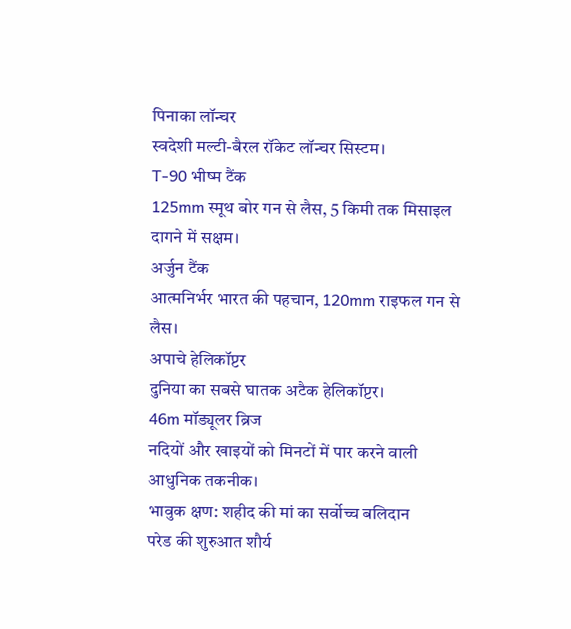पिनाका लॉन्चर
स्वदेशी मल्टी-बैरल रॉकेट लॉन्चर सिस्टम।
T-90 भीष्म टैंक
125mm स्मूथ बोर गन से लैस, 5 किमी तक मिसाइल दागने में सक्षम।
अर्जुन टैंक
आत्मनिर्भर भारत की पहचान, 120mm राइफल गन से लैस।
अपाचे हेलिकॉप्टर
दुनिया का सबसे घातक अटैक हेलिकॉप्टर।
46m मॉड्यूलर ब्रिज
नदियों और खाइयों को मिनटों में पार करने वाली आधुनिक तकनीक।
भावुक क्षण: शहीद की मां का सर्वोच्च बलिदान
परेड की शुरुआत शौर्य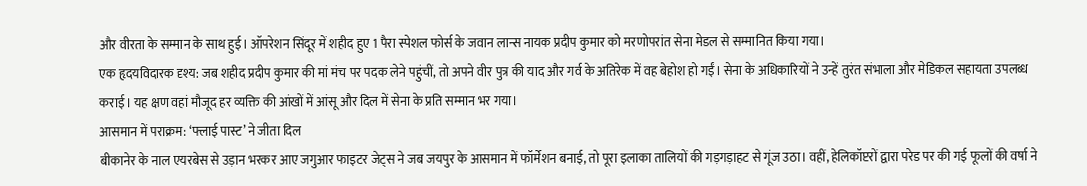और वीरता के सम्मान के साथ हुई। ऑपरेशन सिंदूर में शहीद हुए 1 पैरा स्पेशल फोर्स के जवान लान्स नायक प्रदीप कुमार को मरणोपरांत सेना मेडल से सम्मानित किया गया।
एक हृदयविदारक दृश्य: जब शहीद प्रदीप कुमार की मां मंच पर पदक लेने पहुंचीं, तो अपने वीर पुत्र की याद और गर्व के अतिरेक में वह बेहोश हो गईं। सेना के अधिकारियों ने उन्हें तुरंत संभाला और मेडिकल सहायता उपलब्ध कराई। यह क्षण वहां मौजूद हर व्यक्ति की आंखों में आंसू और दिल में सेना के प्रति सम्मान भर गया।
आसमान में पराक्रम: ‘फ्लाई पास्ट’ ने जीता दिल
बीकानेर के नाल एयरबेस से उड़ान भरकर आए जगुआर फाइटर जेट्स ने जब जयपुर के आसमान में फॉर्मेशन बनाई, तो पूरा इलाका तालियों की गड़गड़ाहट से गूंज उठा। वहीं, हेलिकॉप्टरों द्वारा परेड पर की गई फूलों की वर्षा ने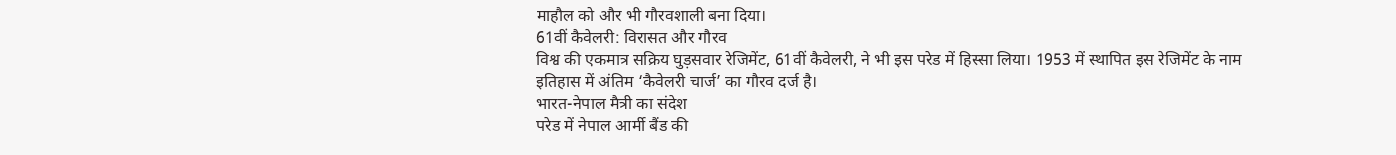माहौल को और भी गौरवशाली बना दिया।
61वीं कैवेलरी: विरासत और गौरव
विश्व की एकमात्र सक्रिय घुड़सवार रेजिमेंट, 61वीं कैवेलरी, ने भी इस परेड में हिस्सा लिया। 1953 में स्थापित इस रेजिमेंट के नाम इतिहास में अंतिम ‘कैवेलरी चार्ज’ का गौरव दर्ज है।
भारत-नेपाल मैत्री का संदेश
परेड में नेपाल आर्मी बैंड की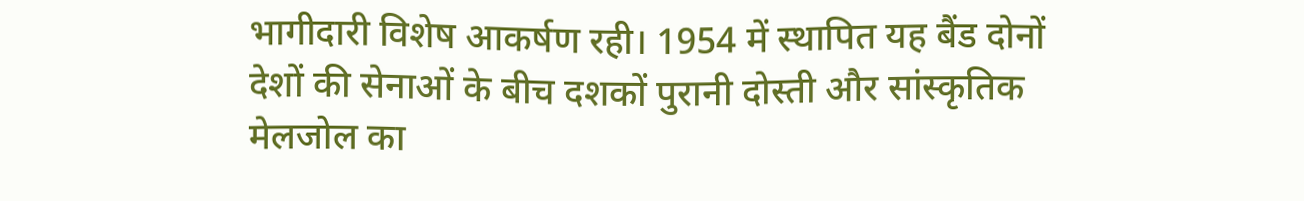भागीदारी विशेष आकर्षण रही। 1954 में स्थापित यह बैंड दोनों देशों की सेनाओं के बीच दशकों पुरानी दोस्ती और सांस्कृतिक मेलजोल का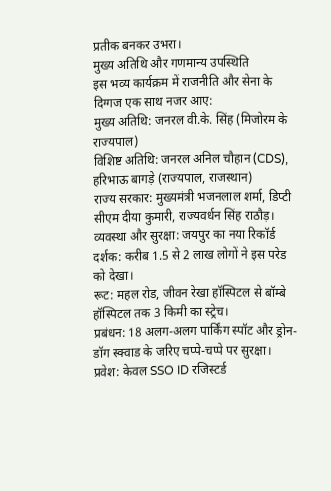प्रतीक बनकर उभरा।
मुख्य अतिथि और गणमान्य उपस्थिति
इस भव्य कार्यक्रम में राजनीति और सेना के दिग्गज एक साथ नजर आए:
मुख्य अतिथि: जनरल वी.के. सिंह (मिजोरम के राज्यपाल)
विशिष्ट अतिथि: जनरल अनिल चौहान (CDS), हरिभाऊ बागड़े (राज्यपाल, राजस्थान)
राज्य सरकार: मुख्यमंत्री भजनलाल शर्मा, डिप्टी सीएम दीया कुमारी, राज्यवर्धन सिंह राठौड़।
व्यवस्था और सुरक्षा: जयपुर का नया रिकॉर्ड
दर्शक: करीब 1.5 से 2 लाख लोगों ने इस परेड को देखा।
रूट: महल रोड, जीवन रेखा हॉस्पिटल से बॉम्बे हॉस्पिटल तक 3 किमी का स्ट्रेच।
प्रबंधन: 18 अलग-अलग पार्किंग स्पॉट और ड्रोन-डॉग स्क्वाड के जरिए चप्पे-चप्पे पर सुरक्षा।
प्रवेश: केवल SSO ID रजिस्टर्ड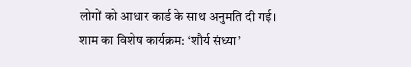लोगों को आधार कार्ड के साथ अनुमति दी गई।
शाम का विशेष कार्यक्रम: ‘शौर्य संध्या’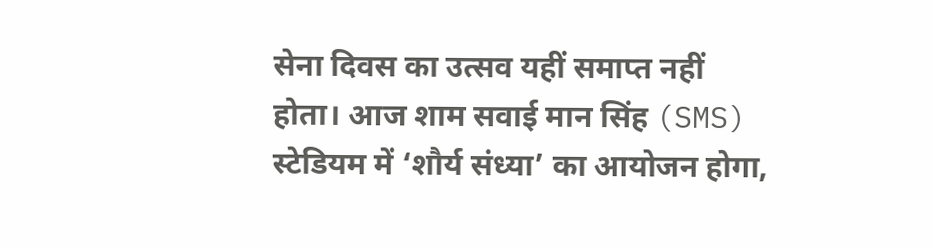सेना दिवस का उत्सव यहीं समाप्त नहीं होता। आज शाम सवाई मान सिंह (SMS) स्टेडियम में ‘शौर्य संध्या’ का आयोजन होगा,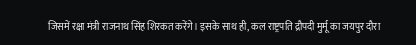जिसमें रक्षा मंत्री राजनाथ सिंह शिरकत करेंगे। इसके साथ ही, कल राष्ट्रपति द्रौपदी मुर्मू का जयपुर दौरा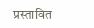प्रस्तावित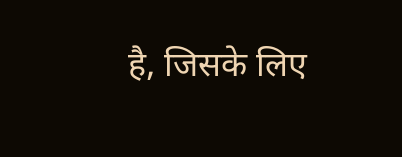है, जिसके लिए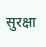सुरक्षा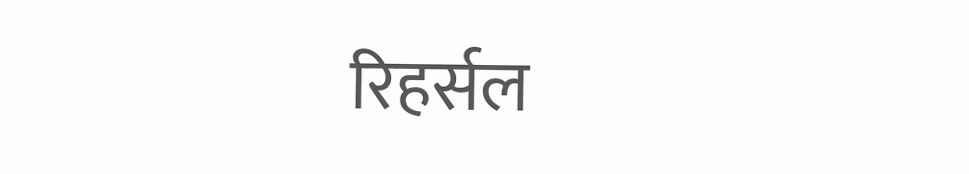रिहर्सल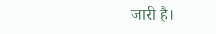जारी है।